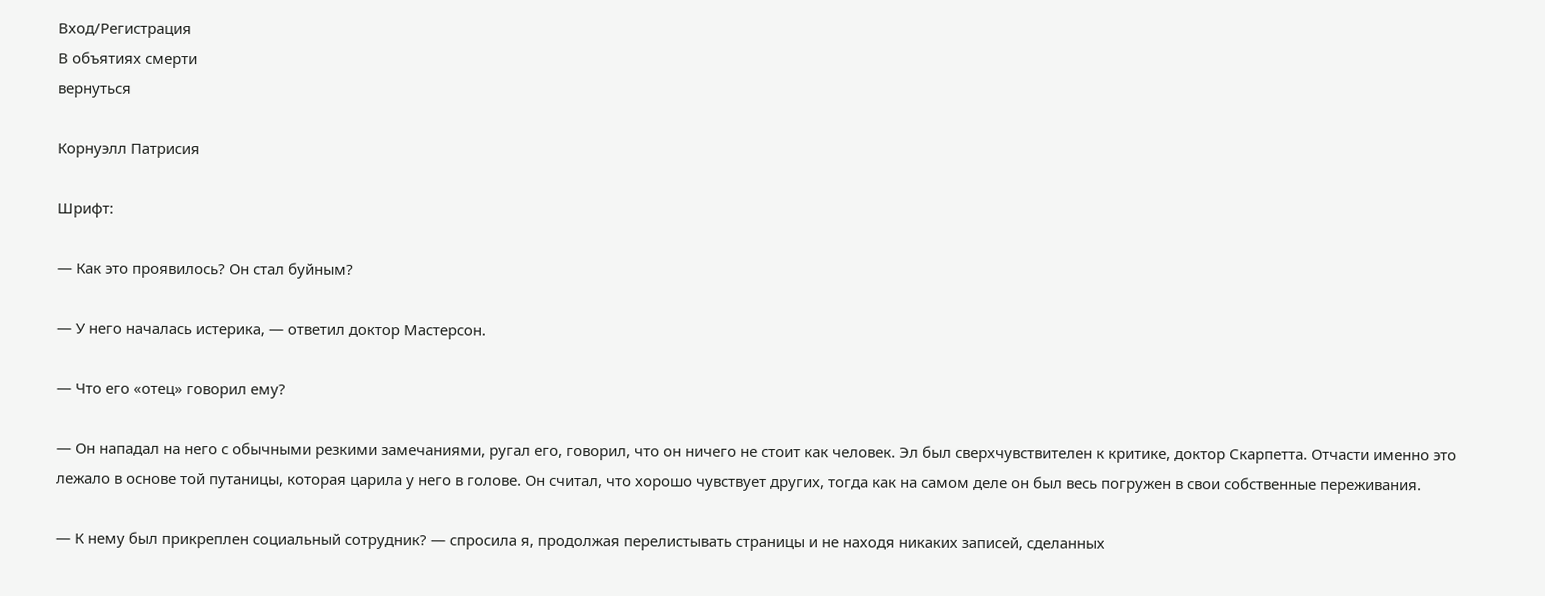Вход/Регистрация
В объятиях смерти
вернуться

Корнуэлл Патрисия

Шрифт:

— Как это проявилось? Он стал буйным?

— У него началась истерика, — ответил доктор Мастерсон.

— Что его «отец» говорил ему?

— Он нападал на него с обычными резкими замечаниями, ругал его, говорил, что он ничего не стоит как человек. Эл был сверхчувствителен к критике, доктор Скарпетта. Отчасти именно это лежало в основе той путаницы, которая царила у него в голове. Он считал, что хорошо чувствует других, тогда как на самом деле он был весь погружен в свои собственные переживания.

— К нему был прикреплен социальный сотрудник? — спросила я, продолжая перелистывать страницы и не находя никаких записей, сделанных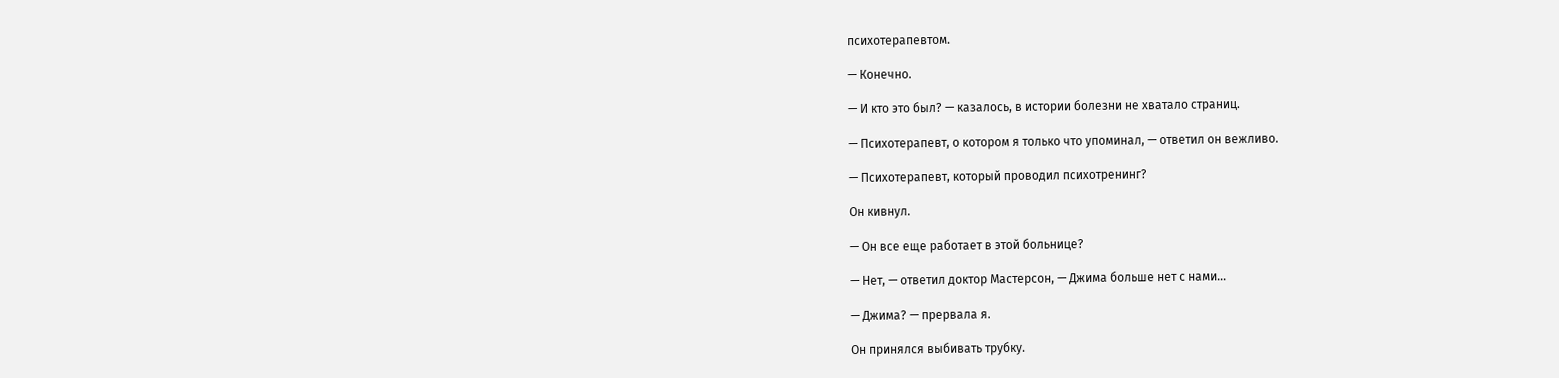психотерапевтом.

— Конечно.

— И кто это был? — казалось, в истории болезни не хватало страниц.

— Психотерапевт, о котором я только что упоминал, — ответил он вежливо.

— Психотерапевт, который проводил психотренинг?

Он кивнул.

— Он все еще работает в этой больнице?

— Нет, — ответил доктор Мастерсон, — Джима больше нет с нами...

— Джима? — прервала я.

Он принялся выбивать трубку.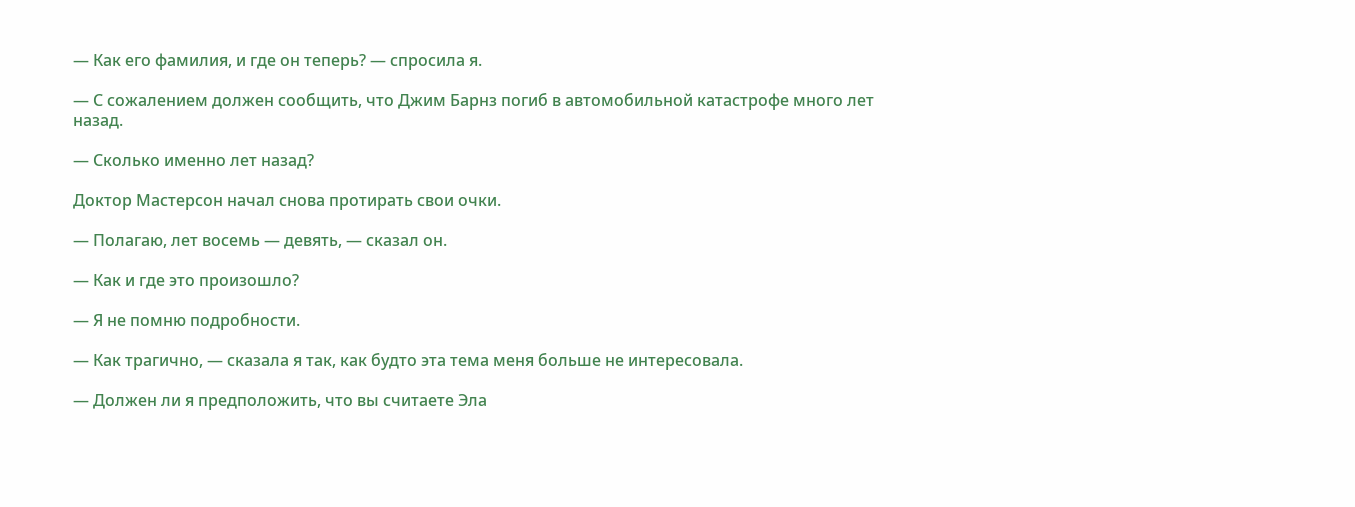— Как его фамилия, и где он теперь? — спросила я.

— С сожалением должен сообщить, что Джим Барнз погиб в автомобильной катастрофе много лет назад.

— Сколько именно лет назад?

Доктор Мастерсон начал снова протирать свои очки.

— Полагаю, лет восемь — девять, — сказал он.

— Как и где это произошло?

— Я не помню подробности.

— Как трагично, — сказала я так, как будто эта тема меня больше не интересовала.

— Должен ли я предположить, что вы считаете Эла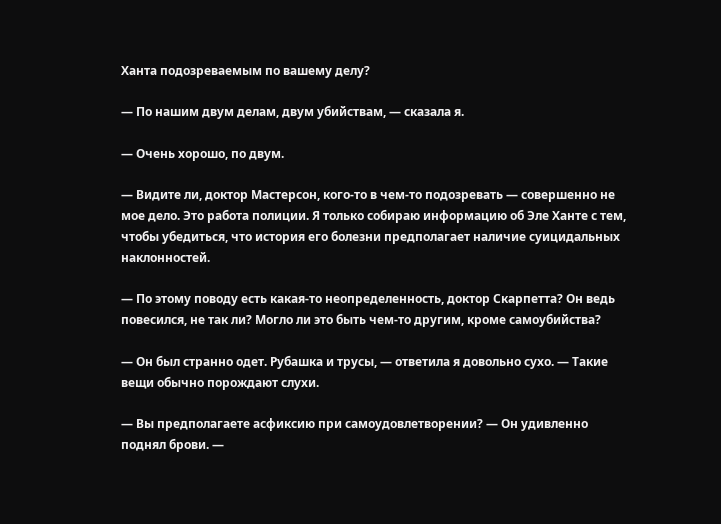Ханта подозреваемым по вашему делу?

— По нашим двум делам, двум убийствам, — сказала я.

— Очень хорошо, по двум.

— Видите ли, доктор Мастерсон, кого-то в чем-то подозревать — совершенно не мое дело. Это работа полиции. Я только собираю информацию об Эле Ханте с тем, чтобы убедиться, что история его болезни предполагает наличие суицидальных наклонностей.

— По этому поводу есть какая-то неопределенность, доктор Скарпетта? Он ведь повесился, не так ли? Могло ли это быть чем-то другим, кроме самоубийства?

— Он был странно одет. Рубашка и трусы, — ответила я довольно сухо. — Такие вещи обычно порождают слухи.

— Вы предполагаете асфиксию при самоудовлетворении? — Он удивленно поднял брови. —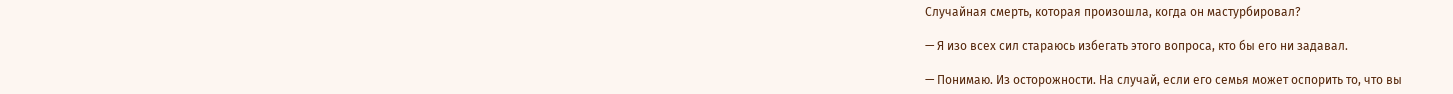Случайная смерть, которая произошла, когда он мастурбировал?

— Я изо всех сил стараюсь избегать этого вопроса, кто бы его ни задавал.

— Понимаю. Из осторожности. На случай, если его семья может оспорить то, что вы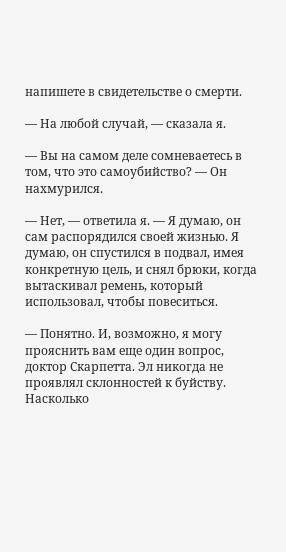напишете в свидетельстве о смерти.

— На любой случай, — сказала я.

— Вы на самом деле сомневаетесь в том, что это самоубийство? — Он нахмурился.

— Нет, — ответила я. — Я думаю, он сам распорядился своей жизнью. Я думаю, он спустился в подвал, имея конкретную цель, и снял брюки, когда вытаскивал ремень, который использовал, чтобы повеситься.

— Понятно. И, возможно, я могу прояснить вам еще один вопрос, доктор Скарпетта. Эл никогда не проявлял склонностей к буйству. Насколько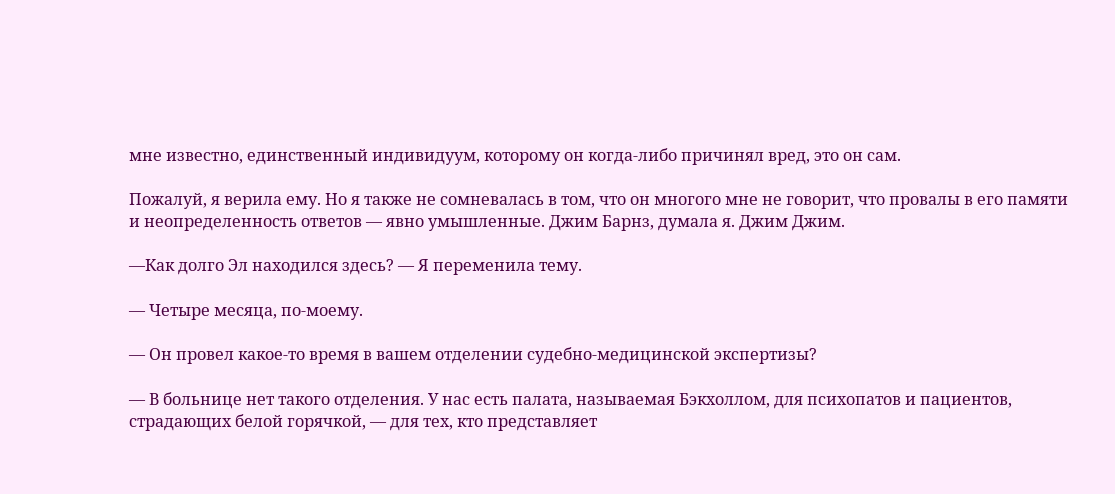мне известно, единственный индивидуум, которому он когда-либо причинял вред, это он сам.

Пожалуй, я верила ему. Но я также не сомневалась в том, что он многого мне не говорит, что провалы в его памяти и неопределенность ответов — явно умышленные. Джим Барнз, думала я. Джим Джим.

—Как долго Эл находился здесь? — Я переменила тему.

— Четыре месяца, по-моему.

— Он провел какое-то время в вашем отделении судебно-медицинской экспертизы?

— В больнице нет такого отделения. У нас есть палата, называемая Бэкхоллом, для психопатов и пациентов, страдающих белой горячкой, — для тех, кто представляет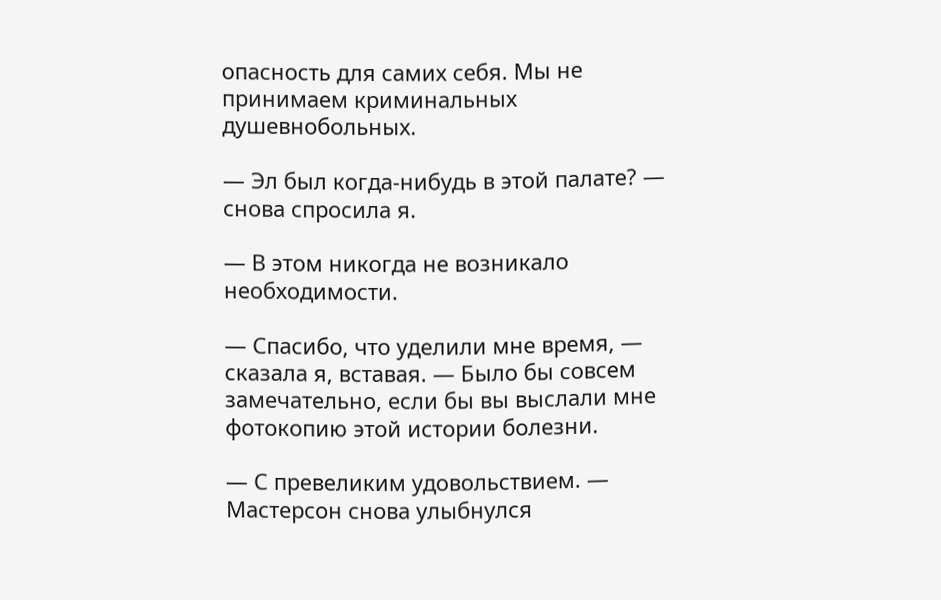опасность для самих себя. Мы не принимаем криминальных душевнобольных.

— Эл был когда-нибудь в этой палате? — снова спросила я.

— В этом никогда не возникало необходимости.

— Спасибо, что уделили мне время, — сказала я, вставая. — Было бы совсем замечательно, если бы вы выслали мне фотокопию этой истории болезни.

— С превеликим удовольствием. — Мастерсон снова улыбнулся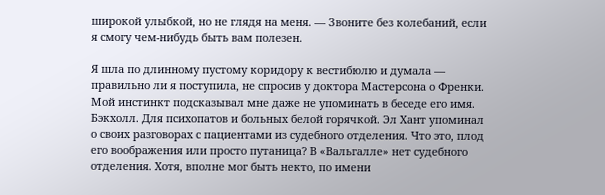широкой улыбкой, но не глядя на меня. — Звоните без колебаний, если я смогу чем-нибудь быть вам полезен.

Я шла по длинному пустому коридору к вестибюлю и думала — правильно ли я поступила, не спросив у доктора Мастерсона о Френки. Мой инстинкт подсказывал мне даже не упоминать в беседе его имя. Бэкхолл. Для психопатов и больных белой горячкой. Эл Хант упоминал о своих разговорах с пациентами из судебного отделения. Что это, плод его воображения или просто путаница? В «Вальгалле» нет судебного отделения. Хотя, вполне мог быть некто, по имени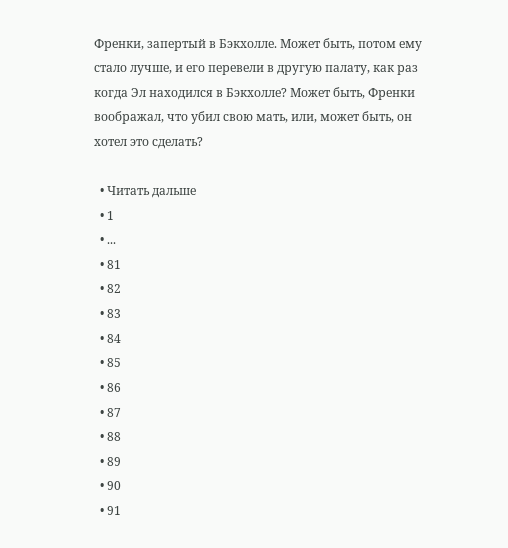Френки, запертый в Бэкхолле. Может быть, потом ему стало лучше, и его перевели в другую палату, как раз когда Эл находился в Бэкхолле? Может быть, Френки воображал, что убил свою мать, или, может быть, он хотел это сделать?

  • Читать дальше
  • 1
  • ...
  • 81
  • 82
  • 83
  • 84
  • 85
  • 86
  • 87
  • 88
  • 89
  • 90
  • 91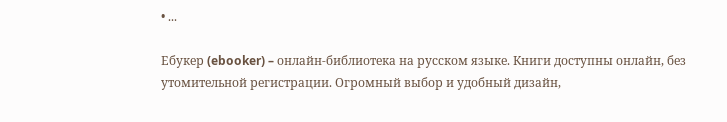• ...

Ебукер (ebooker) – онлайн-библиотека на русском языке. Книги доступны онлайн, без утомительной регистрации. Огромный выбор и удобный дизайн,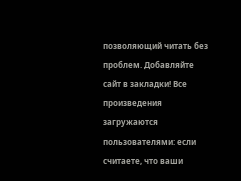позволяющий читать без проблем. Добавляйте сайт в закладки! Все произведения загружаются пользователями: если считаете, что ваши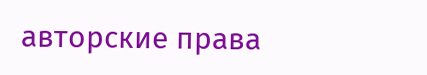авторские права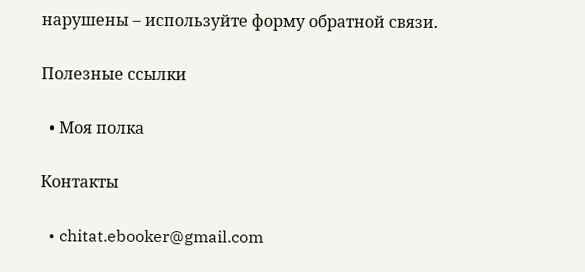нарушены – используйте форму обратной связи.

Полезные ссылки

  • Моя полка

Контакты

  • chitat.ebooker@gmail.com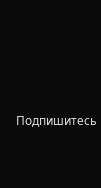Подпишитесь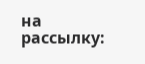на рассылку: